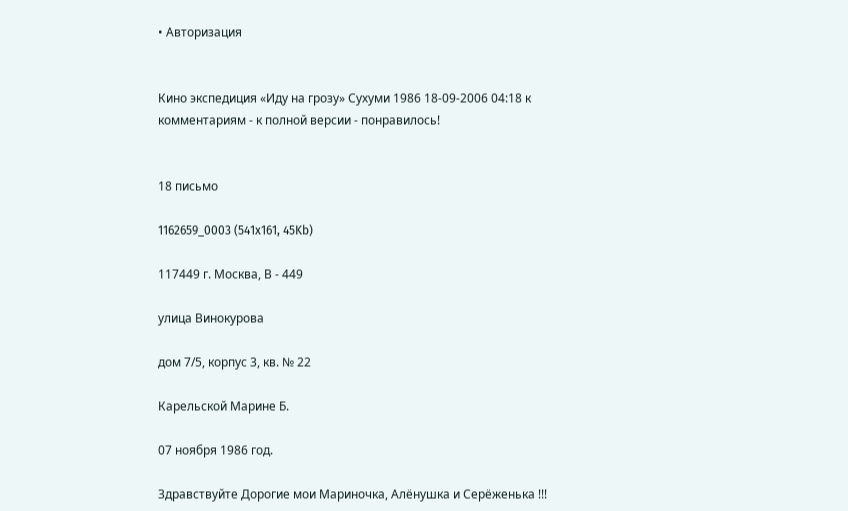• Авторизация


Кино экспедиция «Иду на грозу» Сухуми 1986 18-09-2006 04:18 к комментариям - к полной версии - понравилось!


18 письмо

1162659_0003 (541x161, 45Kb)

117449 г. Москва, В - 449

улица Винокурова

дом 7/5, корпус 3, кв. № 22

Карельской Марине Б.

07 ноября 1986 год.

Здравствуйте Дорогие мои Мариночка, Алёнушка и Серёженька !!!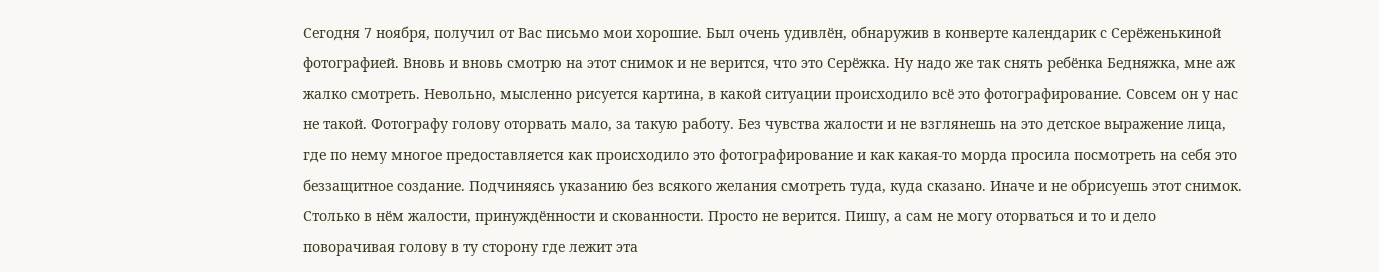Сегодня 7 ноября, получил от Вас письмо мои хорошие. Был очень удивлён, обнаружив в конверте календарик с Серёженькиной фотографией. Вновь и вновь смотрю на этот снимок и не верится, что это Серёжка. Ну надо же так снять ребёнка Бедняжка, мне аж жалко смотреть. Невольно, мысленно рисуется картина, в какой ситуации происходило всё это фотографирование. Совсем он у нас не такой. Фотографу голову оторвать мало, за такую работу. Без чувства жалости и не взглянешь на это детское выражение лица, где по нему многое предоставляется как происходило это фотографирование и как какая-то морда просила посмотреть на себя это беззащитное создание. Подчиняясь указанию без всякого желания смотреть туда, куда сказано. Иначе и не обрисуешь этот снимок. Столько в нём жалости, принуждённости и скованности. Просто не верится. Пишу, а сам не могу оторваться и то и дело поворачивая голову в ту сторону где лежит эта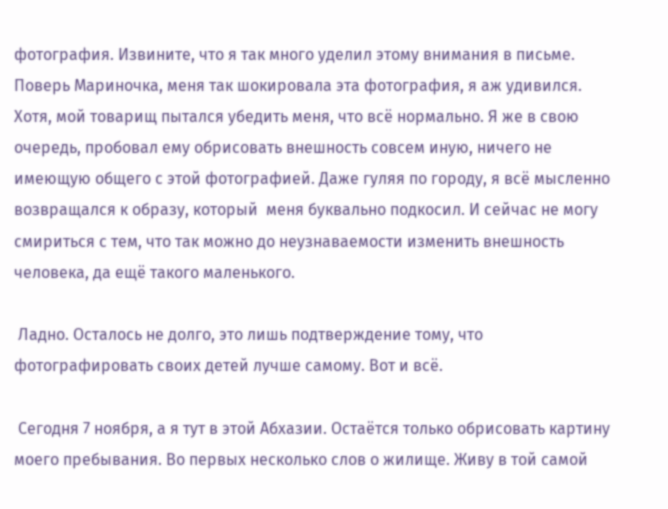фотография. Извините, что я так много уделил этому внимания в письме. Поверь Мариночка, меня так шокировала эта фотография, я аж удивился. Хотя, мой товарищ пытался убедить меня, что всё нормально. Я же в свою очередь, пробовал ему обрисовать внешность совсем иную, ничего не имеющую общего с этой фотографией. Даже гуляя по городу, я всё мысленно возвращался к образу, который  меня буквально подкосил. И сейчас не могу смириться с тем, что так можно до неузнаваемости изменить внешность человека, да ещё такого маленького.

 Ладно. Осталось не долго, это лишь подтверждение тому, что фотографировать своих детей лучше самому. Вот и всё.

 Сегодня 7 ноября, а я тут в этой Абхазии. Остаётся только обрисовать картину моего пребывания. Во первых несколько слов о жилище. Живу в той самой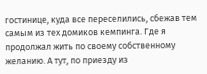гостинице, куда все переселились, сбежав тем самым из тех домиков кемпинга. Где я продолжал жить по своему собственному желанию. А тут, по приезду из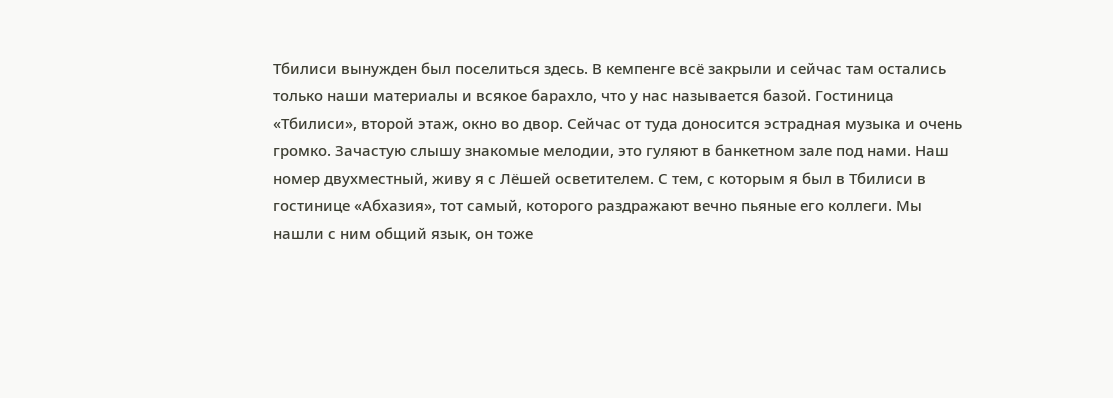Тбилиси вынужден был поселиться здесь. В кемпенге всё закрыли и сейчас там остались только наши материалы и всякое барахло, что у нас называется базой. Гостиница «Тбилиси», второй этаж, окно во двор. Сейчас от туда доносится эстрадная музыка и очень громко. Зачастую слышу знакомые мелодии, это гуляют в банкетном зале под нами. Наш номер двухместный, живу я с Лёшей осветителем. С тем, с которым я был в Тбилиси в гостинице «Абхазия», тот самый, которого раздражают вечно пьяные его коллеги. Мы нашли с ним общий язык, он тоже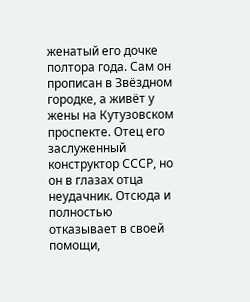женатый его дочке полтора года. Сам он прописан в Звёздном городке, а живёт у жены на Кутузовском проспекте. Отец его заслуженный конструктор СССР, но он в глазах отца неудачник. Отсюда и полностью отказывает в своей помощи,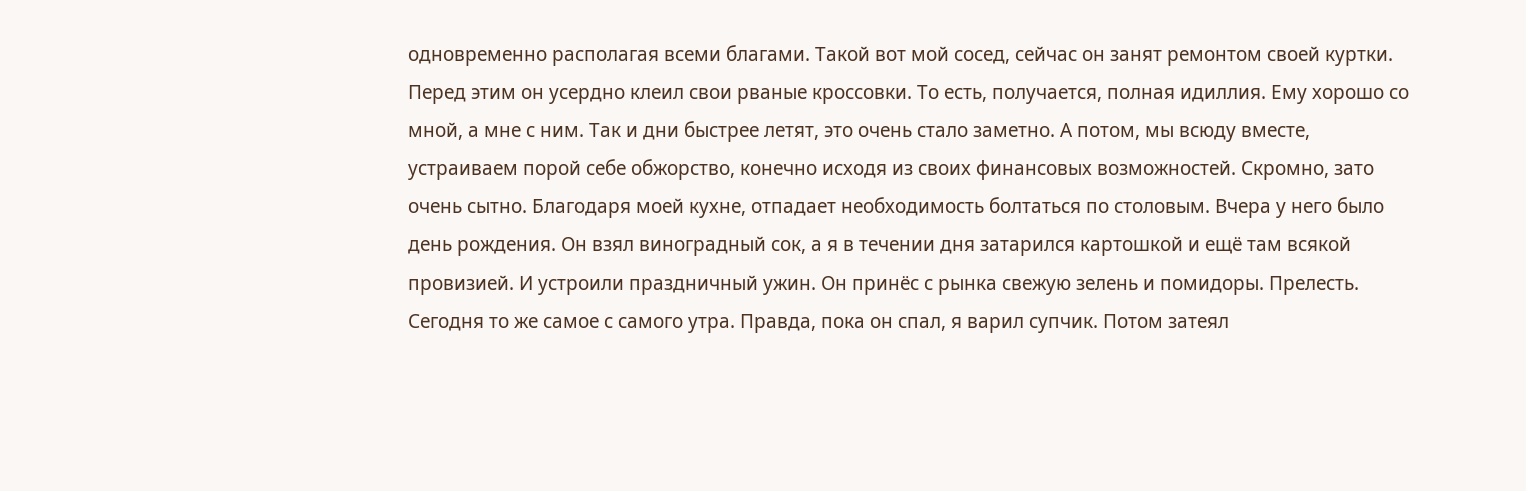одновременно располагая всеми благами. Такой вот мой сосед, сейчас он занят ремонтом своей куртки. Перед этим он усердно клеил свои рваные кроссовки. То есть, получается, полная идиллия. Ему хорошо со мной, а мне с ним. Так и дни быстрее летят, это очень стало заметно. А потом, мы всюду вместе, устраиваем порой себе обжорство, конечно исходя из своих финансовых возможностей. Скромно, зато очень сытно. Благодаря моей кухне, отпадает необходимость болтаться по столовым. Вчера у него было день рождения. Он взял виноградный сок, а я в течении дня затарился картошкой и ещё там всякой провизией. И устроили праздничный ужин. Он принёс с рынка свежую зелень и помидоры. Прелесть. Сегодня то же самое с самого утра. Правда, пока он спал, я варил супчик. Потом затеял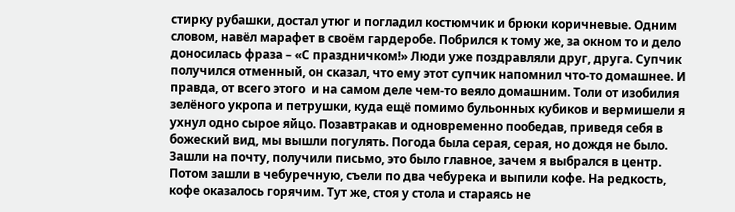стирку рубашки, достал утюг и погладил костюмчик и брюки коричневые. Одним словом, навёл марафет в своём гардеробе. Побрился к тому же, за окном то и дело доносилась фраза – «С праздничком!» Люди уже поздравляли друг, друга. Супчик получился отменный, он сказал, что ему этот супчик напомнил что-то домашнее. И правда, от всего этого  и на самом деле чем-то веяло домашним. Толи от изобилия зелёного укропа и петрушки, куда ещё помимо бульонных кубиков и вермишели я ухнул одно сырое яйцо. Позавтракав и одновременно пообедав, приведя себя в божеский вид, мы вышли погулять. Погода была серая, серая, но дождя не было. Зашли на почту, получили письмо, это было главное, зачем я выбрался в центр. Потом зашли в чебуречную, съели по два чебурека и выпили кофе. На редкость, кофе оказалось горячим. Тут же, стоя у стола и стараясь не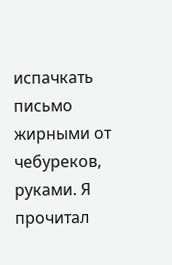испачкать письмо жирными от чебуреков, руками. Я прочитал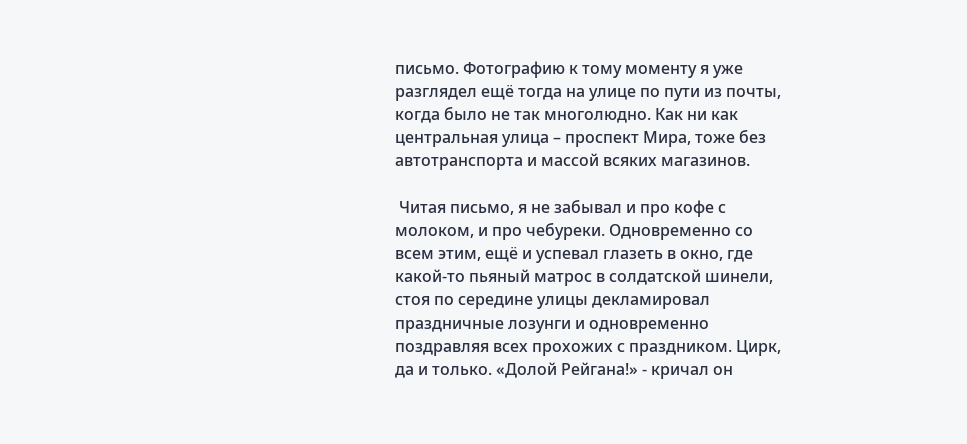письмо. Фотографию к тому моменту я уже разглядел ещё тогда на улице по пути из почты, когда было не так многолюдно. Как ни как центральная улица – проспект Мира, тоже без автотранспорта и массой всяких магазинов.

 Читая письмо, я не забывал и про кофе с молоком, и про чебуреки. Одновременно со всем этим, ещё и успевал глазеть в окно, где какой-то пьяный матрос в солдатской шинели, стоя по середине улицы декламировал праздничные лозунги и одновременно поздравляя всех прохожих с праздником. Цирк, да и только. «Долой Рейгана!» - кричал он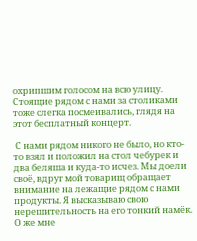охрипшим голосом на всю улицу. Стоящие рядом с нами за столиками тоже слегка посмеивались, глядя на этот бесплатный концерт.

 С нами рядом никого не было, но кто-то взял и положил на стол чебурек и два беляша и куда-то исчез. Мы доели своё, вдруг мой товарищ обращает внимание на лежащие рядом с нами продукты. Я высказываю свою нерешительность на его тонкий намёк. О же мне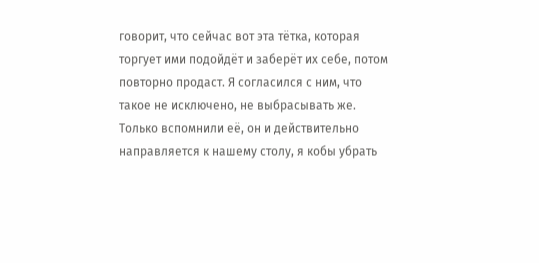говорит, что сейчас вот эта тётка, которая торгует ими подойдёт и заберёт их себе, потом повторно продаст. Я согласился с ним, что такое не исключено, не выбрасывать же. Только вспомнили её, он и действительно направляется к нашему столу, я кобы убрать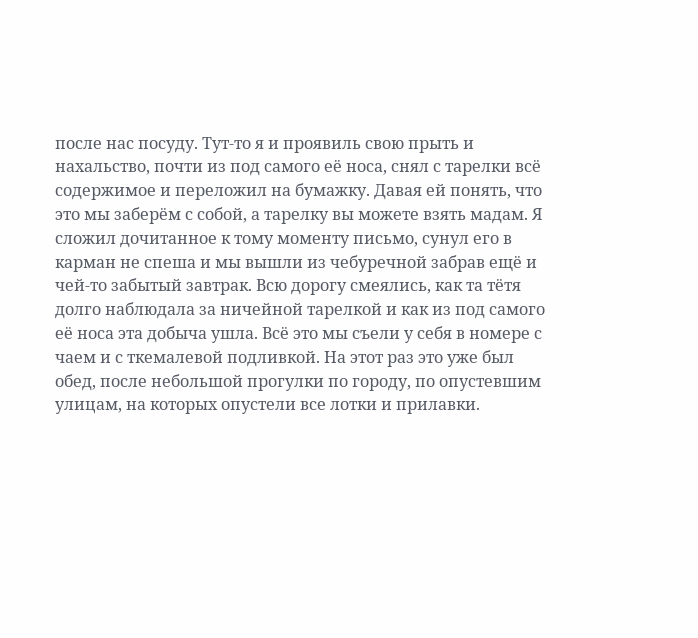после нас посуду. Тут-то я и проявиль свою прыть и нахальство, почти из под самого её носа, снял с тарелки всё содержимое и переложил на бумажку. Давая ей понять, что это мы заберём с собой, а тарелку вы можете взять мадам. Я сложил дочитанное к тому моменту письмо, сунул его в карман не спеша и мы вышли из чебуречной забрав ещё и чей-то забытый завтрак. Всю дорогу смеялись, как та тётя долго наблюдала за ничейной тарелкой и как из под самого её носа эта добыча ушла. Всё это мы съели у себя в номере с чаем и с ткемалевой подливкой. На этот раз это уже был обед, после небольшой прогулки по городу, по опустевшим улицам, на которых опустели все лотки и прилавки.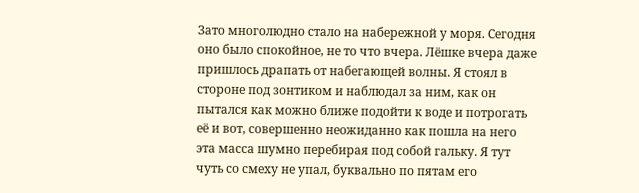Зато многолюдно стало на набережной у моря. Сегодня оно было спокойное, не то что вчера. Лёшке вчера даже пришлось драпать от набегающей волны. Я стоял в стороне под зонтиком и наблюдал за ним, как он пытался как можно ближе подойти к воде и потрогать её и вот, совершенно неожиданно как пошла на него эта масса шумно перебирая под собой гальку. Я тут чуть со смеху не упал, буквально по пятам его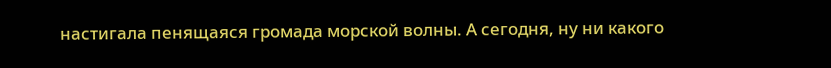настигала пенящаяся громада морской волны. А сегодня, ну ни какого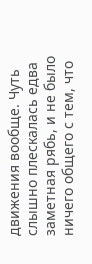движения вообще. Чуть слышно плескалась едва заметная рябь, и не было ничего общего с тем, что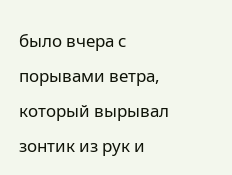было вчера с порывами ветра, который вырывал зонтик из рук и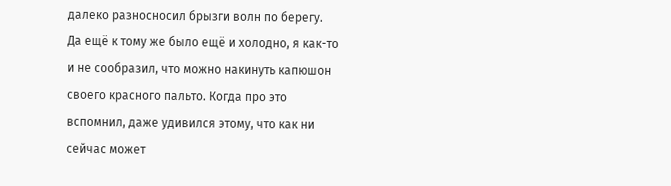далеко разносносил брызги волн по берегу. Да ещё к тому же было ещё и холодно, я как-то и не сообразил, что можно накинуть капюшон своего красного пальто. Когда про это вспомнил, даже удивился этому, что как ни сейчас может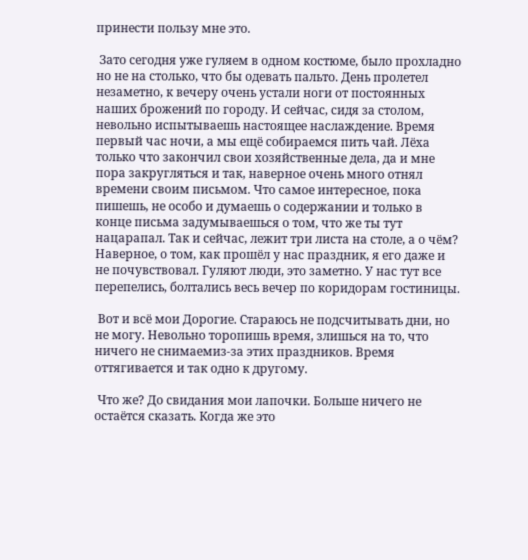принести пользу мне это.

 Зато сегодня уже гуляем в одном костюме, было прохладно но не на столько, что бы одевать пальто. День пролетел незаметно, к вечеру очень устали ноги от постоянных наших брожений по городу. И сейчас, сидя за столом, невольно испытываешь настоящее наслаждение. Время первый час ночи, а мы ещё собираемся пить чай. Лёха только что закончил свои хозяйственные дела, да и мне пора закругляться и так, наверное очень много отнял времени своим письмом. Что самое интересное, пока пишешь, не особо и думаешь о содержании и только в конце письма задумываешься о том, что же ты тут нацарапал. Так и сейчас, лежит три листа на столе, а о чём? Наверное, о том, как прошёл у нас праздник, я его даже и не почувствовал. Гуляют люди, это заметно. У нас тут все перепелись, болтались весь вечер по коридорам гостиницы.

 Вот и всё мои Дорогие. Стараюсь не подсчитывать дни, но не могу. Невольно торопишь время, злишься на то, что ничего не снимаемиз-за этих праздников. Время оттягивается и так одно к другому.

 Что же? До свидания мои лапочки. Больше ничего не остаётся сказать. Когда же это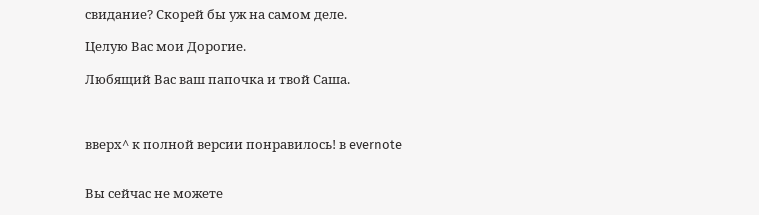свидание? Скорей бы уж на самом деле.

Целую Вас мои Дорогие.

Любящий Вас ваш папочка и твой Саша.



вверх^ к полной версии понравилось! в evernote


Вы сейчас не можете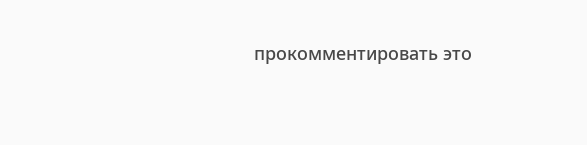прокомментировать это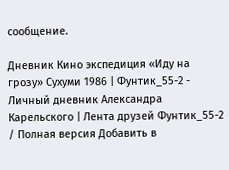сообщение.

Дневник Кино экспедиция «Иду на грозу» Сухуми 1986 | Фунтик_55-2 - Личный дневник Александра Карельского | Лента друзей Фунтик_55-2 / Полная версия Добавить в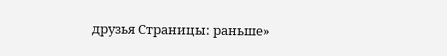друзья Страницы: раньше»